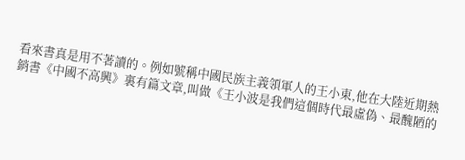看來書真是用不著讀的。例如號稱中國民族主義領軍人的王小東,他在大陸近期熱銷書《中國不高興》裏有篇文章,叫做《王小波是我們這個時代最虛偽、最醜陋的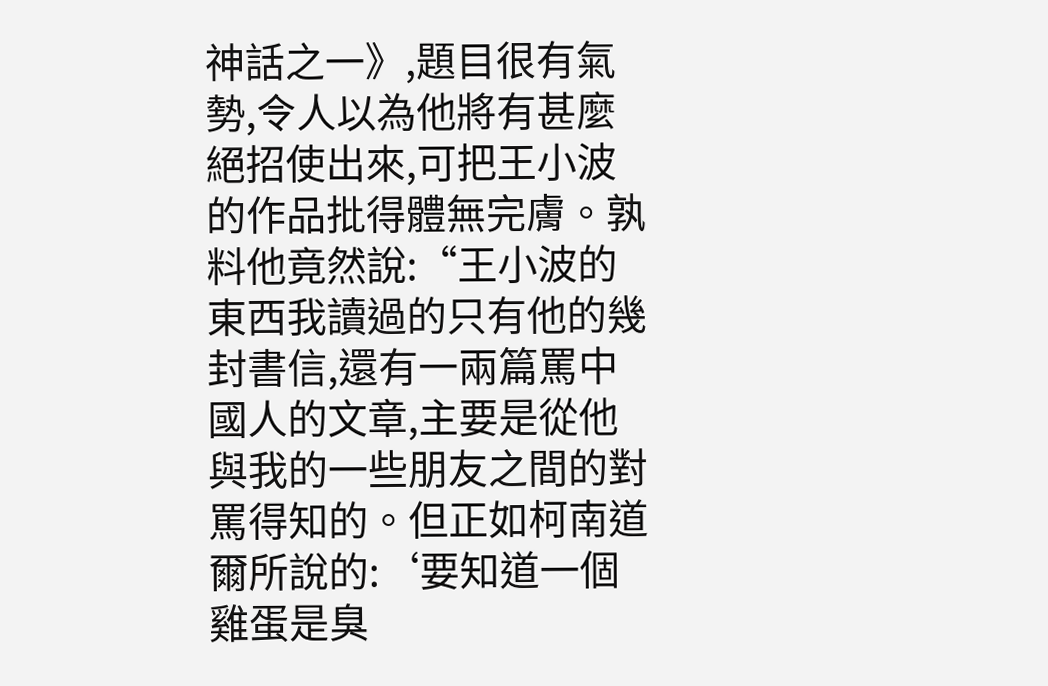神話之一》,題目很有氣勢,令人以為他將有甚麼絕招使出來,可把王小波的作品批得體無完膚。孰料他竟然說:“王小波的東西我讀過的只有他的幾封書信,還有一兩篇罵中國人的文章,主要是從他與我的一些朋友之間的對罵得知的。但正如柯南道爾所說的:‘要知道一個雞蛋是臭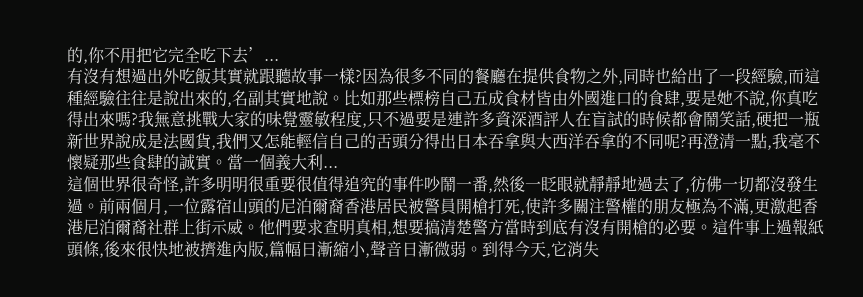的,你不用把它完全吃下去’...
有沒有想過出外吃飯其實就跟聽故事一樣?因為很多不同的餐廳在提供食物之外,同時也給出了一段經驗,而這種經驗往往是說出來的,名副其實地說。比如那些標榜自己五成食材皆由外國進口的食肆,要是她不說,你真吃得出來嗎?我無意挑戰大家的味覺靈敏程度,只不過要是連許多資深酒評人在盲試的時候都會鬧笑話,硬把一瓶新世界說成是法國貨,我們又怎能輕信自己的舌頭分得出日本吞拿與大西洋吞拿的不同呢?再澄清一點,我毫不懷疑那些食肆的誠實。當一個義大利...
這個世界很奇怪,許多明明很重要很值得追究的事件吵鬧一番,然後一眨眼就靜靜地過去了,彷佛一切都沒發生過。前兩個月,一位露宿山頭的尼泊爾裔香港居民被警員開槍打死,使許多關注警權的朋友極為不滿,更激起香港尼泊爾裔社群上街示威。他們要求查明真相,想要搞清楚警方當時到底有沒有開槍的必要。這件事上過報紙頭條,後來很快地被擠進內版,篇幅日漸縮小,聲音日漸微弱。到得今天,它消失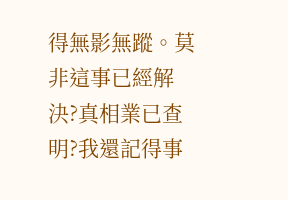得無影無蹤。莫非這事已經解決?真相業已查明?我還記得事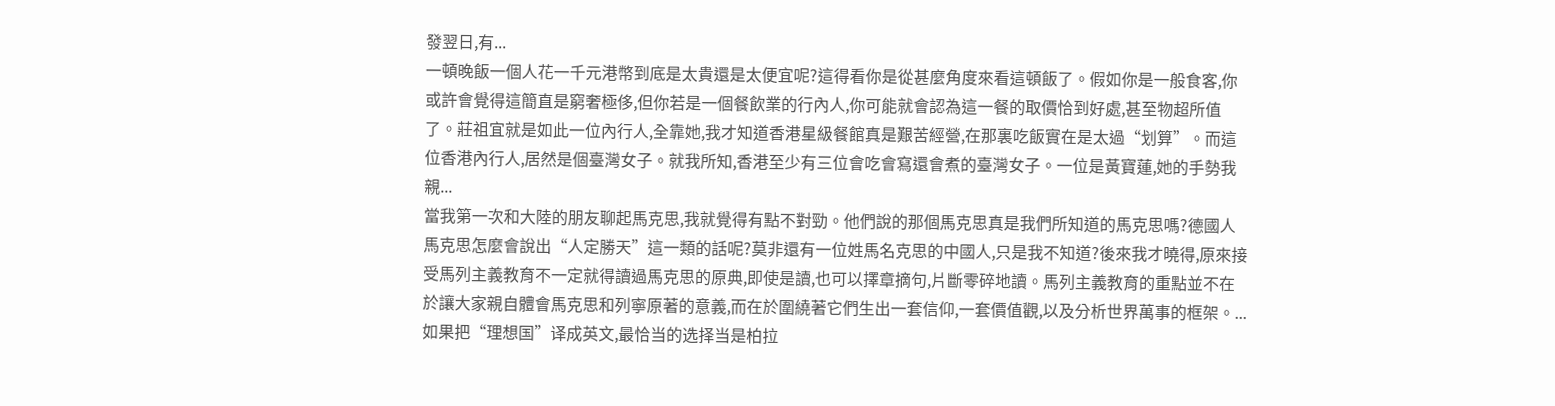發翌日,有...
一頓晚飯一個人花一千元港幣到底是太貴還是太便宜呢?這得看你是從甚麼角度來看這頓飯了。假如你是一般食客,你或許會覺得這簡直是窮奢極侈,但你若是一個餐飲業的行內人,你可能就會認為這一餐的取價恰到好處,甚至物超所值了。莊祖宜就是如此一位內行人,全靠她,我才知道香港星級餐館真是艱苦經營,在那裏吃飯實在是太過“划算”。而這位香港內行人,居然是個臺灣女子。就我所知,香港至少有三位會吃會寫還會煮的臺灣女子。一位是黃寶蓮,她的手勢我親...
當我第一次和大陸的朋友聊起馬克思,我就覺得有點不對勁。他們說的那個馬克思真是我們所知道的馬克思嗎?德國人馬克思怎麼會說出“人定勝天”這一類的話呢?莫非還有一位姓馬名克思的中國人,只是我不知道?後來我才曉得,原來接受馬列主義教育不一定就得讀過馬克思的原典,即使是讀,也可以擇章摘句,片斷零碎地讀。馬列主義教育的重點並不在於讓大家親自體會馬克思和列寧原著的意義,而在於圍繞著它們生出一套信仰,一套價值觀,以及分析世界萬事的框架。...
如果把“理想国”译成英文,最恰当的选择当是柏拉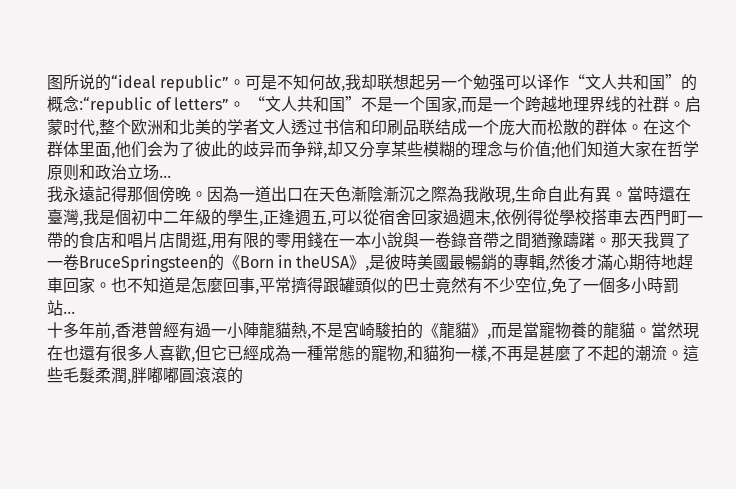图所说的“ideal republic”。可是不知何故,我却联想起另一个勉强可以译作“文人共和国”的概念:“republic of letters”。 “文人共和国”不是一个国家,而是一个跨越地理界线的社群。启蒙时代,整个欧洲和北美的学者文人透过书信和印刷品联结成一个庞大而松散的群体。在这个群体里面,他们会为了彼此的歧异而争辩,却又分享某些模糊的理念与价值;他们知道大家在哲学原则和政治立场...
我永遠記得那個傍晚。因為一道出口在天色漸陰漸沉之際為我敞現,生命自此有異。當時還在臺灣,我是個初中二年級的學生,正逢週五,可以從宿舍回家過週末,依例得從學校搭車去西門町一帶的食店和唱片店閒逛,用有限的零用錢在一本小說與一卷錄音帶之間猶豫躊躇。那天我買了一卷BruceSpringsteen的《Born in theUSA》,是彼時美國最暢銷的專輯,然後才滿心期待地趕車回家。也不知道是怎麼回事,平常擠得跟罐頭似的巴士竟然有不少空位,免了一個多小時罰站...
十多年前,香港曾經有過一小陣龍貓熱,不是宮崎駿拍的《龍貓》,而是當寵物養的龍貓。當然現在也還有很多人喜歡,但它已經成為一種常態的寵物,和貓狗一樣,不再是甚麼了不起的潮流。這些毛髮柔潤,胖嘟嘟圓滾滾的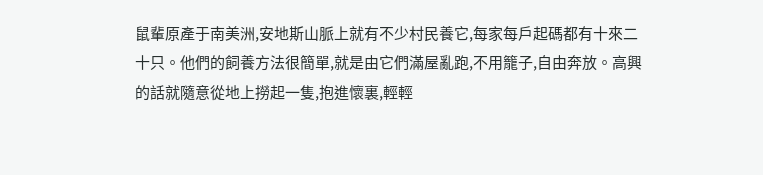鼠輩原產于南美洲,安地斯山脈上就有不少村民養它,每家每戶起碼都有十來二十只。他們的飼養方法很簡單,就是由它們滿屋亂跑,不用籠子,自由奔放。高興的話就隨意從地上撈起一隻,抱進懷裏,輕輕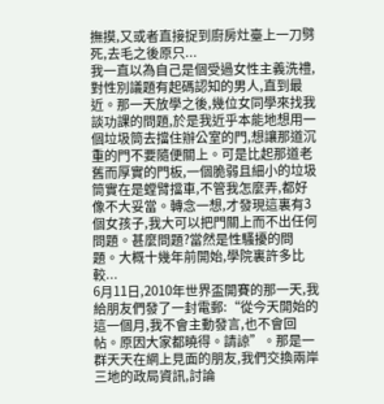撫摸,又或者直接捉到廚房灶臺上一刀劈死,去毛之後原只...
我一直以為自己是個受過女性主義洗禮,對性別議題有起碼認知的男人,直到最近。那一天放學之後,幾位女同學來找我談功課的問題,於是我近乎本能地想用一個垃圾筒去擋住辦公室的門,想讓那道沉重的門不要隨便關上。可是比起那道老舊而厚實的門板,一個脆弱且細小的垃圾筒實在是螳臂擋車,不管我怎麼弄,都好像不大妥當。轉念一想,才發現這裏有3個女孩子,我大可以把門關上而不出任何問題。甚麼問題?當然是性騷擾的問題。大概十幾年前開始,學院裏許多比較...
6月11日,2010年世界盃開賽的那一天,我給朋友們發了一封電郵:“從今天開始的這一個月,我不會主動發言,也不會回帖。原因大家都曉得。請諒”。那是一群天天在網上見面的朋友,我們交換兩岸三地的政局資訊,討論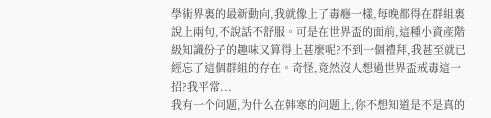學術界裏的最新動向,我就像上了毒癮一樣,每晚都得在群組裏說上兩句,不說話不舒服。可是在世界盃的面前,這種小資產階級知識份子的趣味又算得上甚麼呢?不到一個禮拜,我甚至就已經忘了這個群組的存在。奇怪,竟然沒人想過世界盃戒毒這一招?我平常...
我有一个问题,为什么在韩寒的问题上,你不想知道是不是真的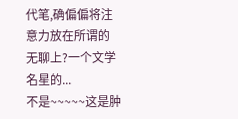代笔,确偏偏将注意力放在所谓的无聊上?一个文学名星的...
不是~~~~~这是肿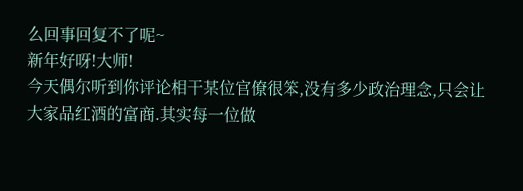么回事回复不了呢~
新年好呀!大师!
今天偶尔听到你评论相干某位官僚很笨,没有多少政治理念,只会让大家品红酒的富商.其实每一位做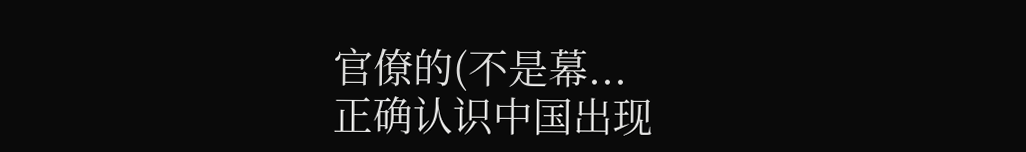官僚的(不是幕...
正确认识中国出现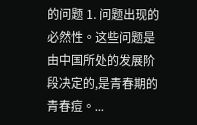的问题 1. 问题出现的必然性。这些问题是由中国所处的发展阶段决定的,是青春期的青春痘。...